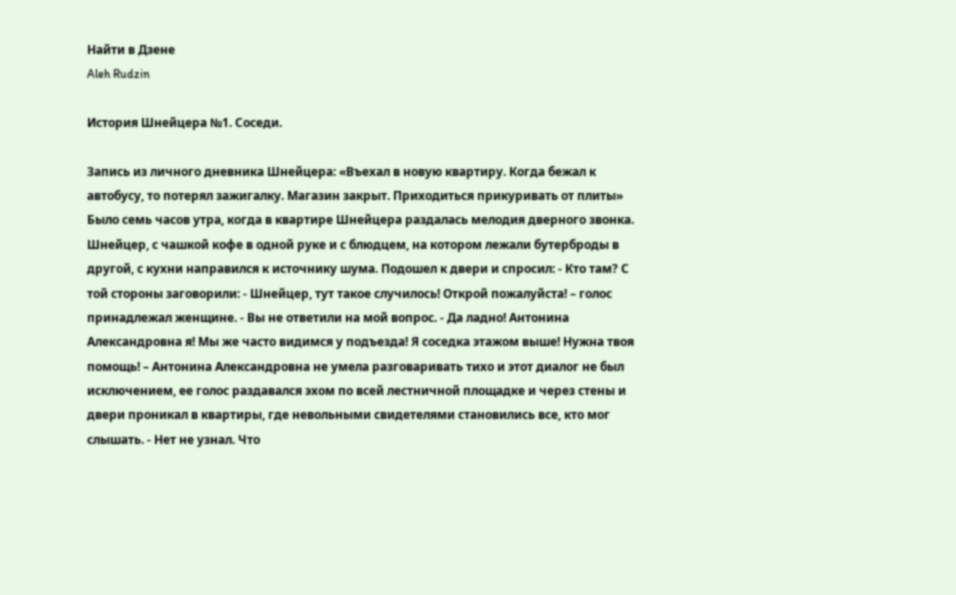Найти в Дзене
Aleh Rudzin

История Шнейцера №1. Соседи.

Запись из личного дневника Шнейцера: «Въехал в новую квартиру. Когда бежал к автобусу, то потерял зажигалку. Магазин закрыт. Приходиться прикуривать от плиты» Было семь часов утра, когда в квартире Шнейцера раздалась мелодия дверного звонка. Шнейцер, с чашкой кофе в одной руке и с блюдцем, на котором лежали бутерброды в другой, с кухни направился к источнику шума. Подошел к двери и спросил: - Кто там? С той стороны заговорили: - Шнейцер, тут такое случилось! Открой пожалуйста! – голос принадлежал женщине. - Вы не ответили на мой вопрос. - Да ладно! Антонина Александровна я! Мы же часто видимся у подъезда! Я соседка этажом выше! Нужна твоя помощь! – Антонина Александровна не умела разговаривать тихо и этот диалог не был исключением, ее голос раздавался эхом по всей лестничной площадке и через стены и двери проникал в квартиры, где невольными свидетелями становились все, кто мог слышать. - Нет не узнал. Что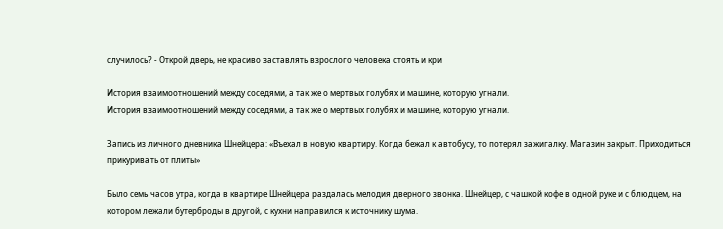случилось? - Открой дверь, не красиво заставлять взрослого человека стоять и кри

История взаимоотношений между соседями, а так же о мертвых голубях и машине, которую угнали.
История взаимоотношений между соседями, а так же о мертвых голубях и машине, которую угнали.

Запись из личного дневника Шнейцера: «Въехал в новую квартиру. Когда бежал к автобусу, то потерял зажигалку. Магазин закрыт. Приходиться прикуривать от плиты»

Было семь часов утра, когда в квартире Шнейцера раздалась мелодия дверного звонка. Шнейцер, с чашкой кофе в одной руке и с блюдцем, на котором лежали бутерброды в другой, с кухни направился к источнику шума.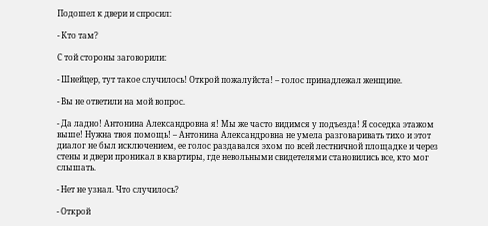Подошел к двери и спросил:

- Кто там?

С той стороны заговорили:

- Шнейцер, тут такое случилось! Открой пожалуйста! – голос принадлежал женщине.

- Вы не ответили на мой вопрос.

- Да ладно! Антонина Александровна я! Мы же часто видимся у подъезда! Я соседка этажом выше! Нужна твоя помощь! – Антонина Александровна не умела разговаривать тихо и этот диалог не был исключением, ее голос раздавался эхом по всей лестничной площадке и через стены и двери проникал в квартиры, где невольными свидетелями становились все, кто мог слышать.

- Нет не узнал. Что случилось?

- Открой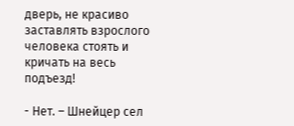дверь, не красиво заставлять взрослого человека стоять и кричать на весь подъезд!

- Нет. – Шнейцер сел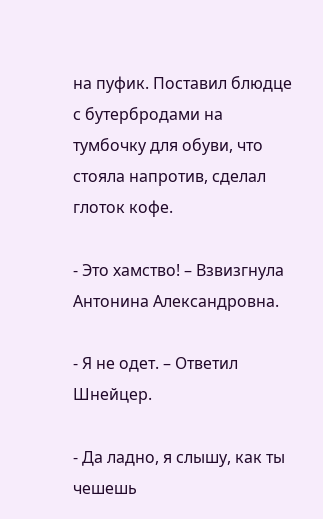на пуфик. Поставил блюдце с бутербродами на тумбочку для обуви, что стояла напротив, сделал глоток кофе.

- Это хамство! – Взвизгнула Антонина Александровна.

- Я не одет. – Ответил Шнейцер.

- Да ладно, я слышу, как ты чешешь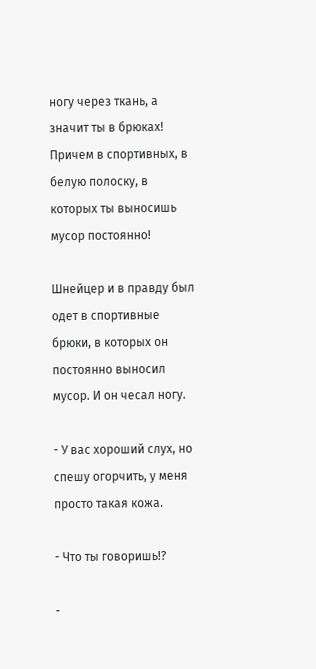ногу через ткань, а значит ты в брюках! Причем в спортивных, в белую полоску, в которых ты выносишь мусор постоянно!

Шнейцер и в правду был одет в спортивные брюки, в которых он постоянно выносил мусор. И он чесал ногу.

- У вас хороший слух, но спешу огорчить, у меня просто такая кожа.

- Что ты говоришь!?

-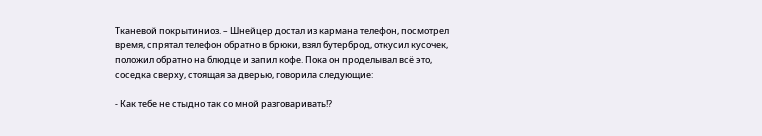Тканевой покрытиниоз. – Шнейцер достал из кармана телефон, посмотрел время, спрятал телефон обратно в брюки, взял бутерброд, откусил кусочек, положил обратно на блюдце и запил кофе. Пока он проделывал всё это, соседка сверху, стоящая за дверью, говорила следующие:

- Как тебе не стыдно так со мной разговаривать!?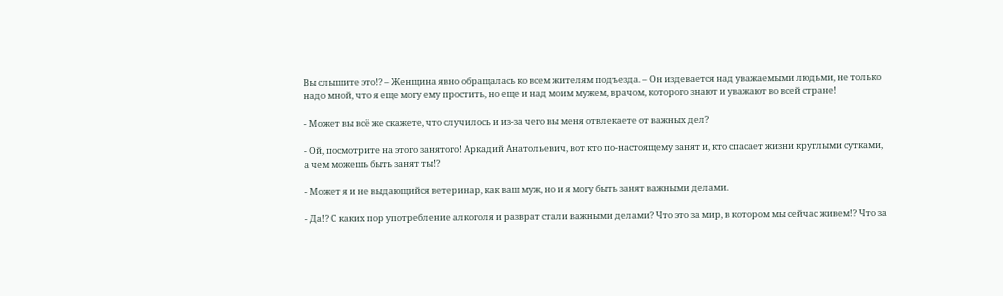Вы слышите это!? – Женщина явно обращалась ко всем жителям подъезда. – Он издевается над уважаемыми людьми, не только надо мной, что я еще могу ему простить, но еще и над моим мужем, врачом, которого знают и уважают во всей стране!

- Может вы всё же скажете, что случилось и из-за чего вы меня отвлекаете от важных дел?

- Ой, посмотрите на этого занятого! Аркадий Анатольевич, вот кто по-настоящему занят и, кто спасает жизни круглыми сутками, а чем можешь быть занят ты!?

- Может я и не выдающийся ветеринар, как ваш муж, но и я могу быть занят важными делами.

- Да!? С каких пор употребление алкоголя и разврат стали важными делами? Что это за мир, в котором мы сейчас живем!? Что за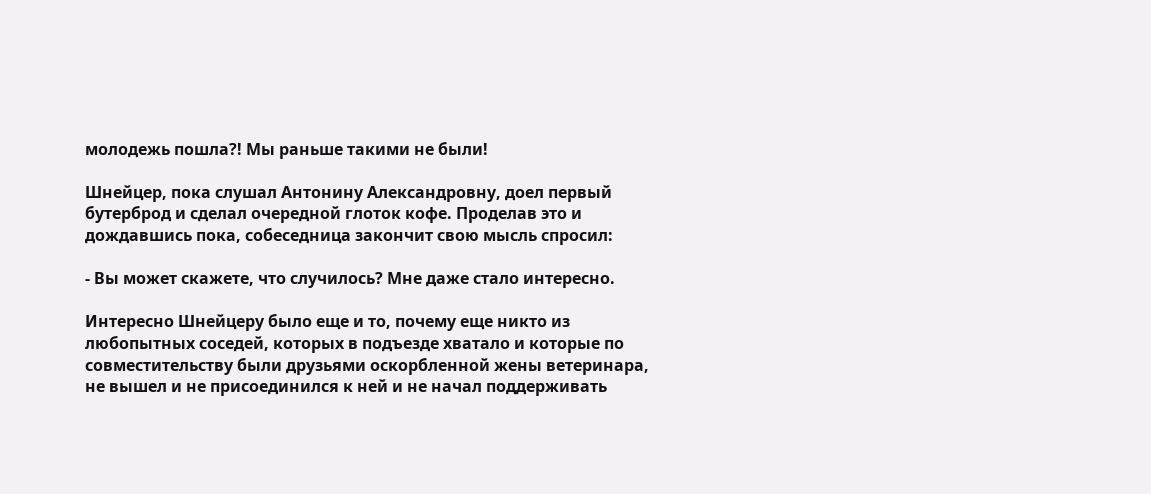молодежь пошла?! Мы раньше такими не были!

Шнейцер, пока слушал Антонину Александровну, доел первый бутерброд и сделал очередной глоток кофе. Проделав это и дождавшись пока, собеседница закончит свою мысль спросил:

- Вы может скажете, что случилось? Мне даже стало интересно.

Интересно Шнейцеру было еще и то, почему еще никто из любопытных соседей, которых в подъезде хватало и которые по совместительству были друзьями оскорбленной жены ветеринара, не вышел и не присоединился к ней и не начал поддерживать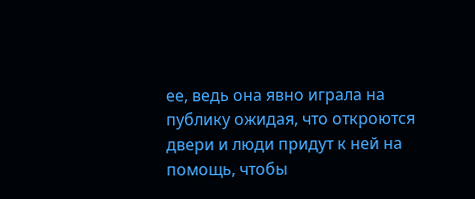ее, ведь она явно играла на публику ожидая, что откроются двери и люди придут к ней на помощь, чтобы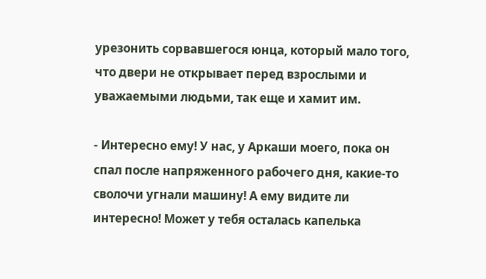урезонить сорвавшегося юнца, который мало того, что двери не открывает перед взрослыми и уважаемыми людьми, так еще и хамит им.

- Интересно ему! У нас, у Аркаши моего, пока он спал после напряженного рабочего дня, какие-то сволочи угнали машину! А ему видите ли интересно! Может у тебя осталась капелька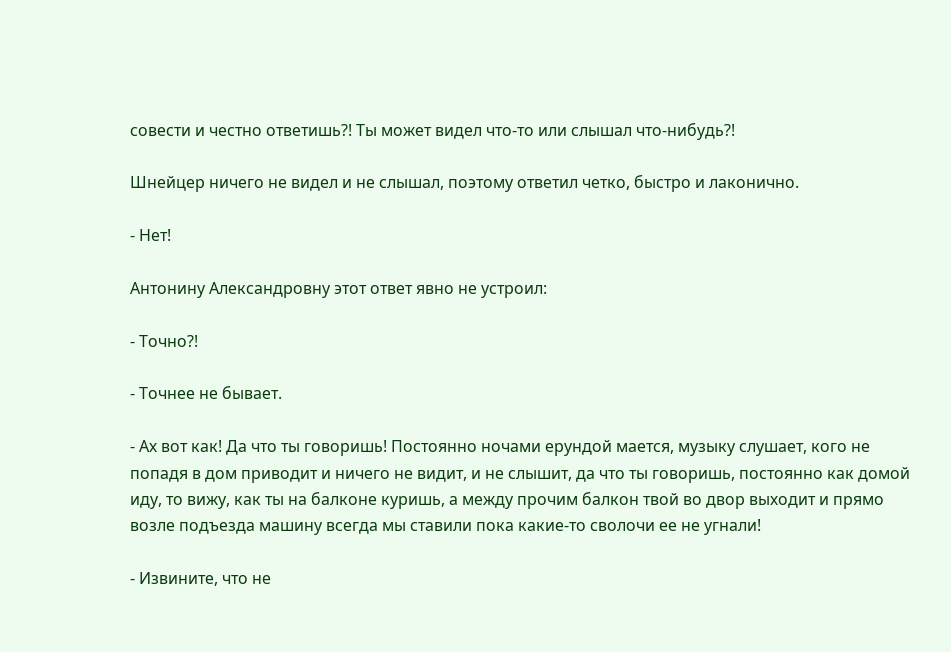совести и честно ответишь?! Ты может видел что-то или слышал что-нибудь?!

Шнейцер ничего не видел и не слышал, поэтому ответил четко, быстро и лаконично.

- Нет!

Антонину Александровну этот ответ явно не устроил:

- Точно?!

- Точнее не бывает.

- Ах вот как! Да что ты говоришь! Постоянно ночами ерундой мается, музыку слушает, кого не попадя в дом приводит и ничего не видит, и не слышит, да что ты говоришь, постоянно как домой иду, то вижу, как ты на балконе куришь, а между прочим балкон твой во двор выходит и прямо возле подъезда машину всегда мы ставили пока какие-то сволочи ее не угнали!

- Извините, что не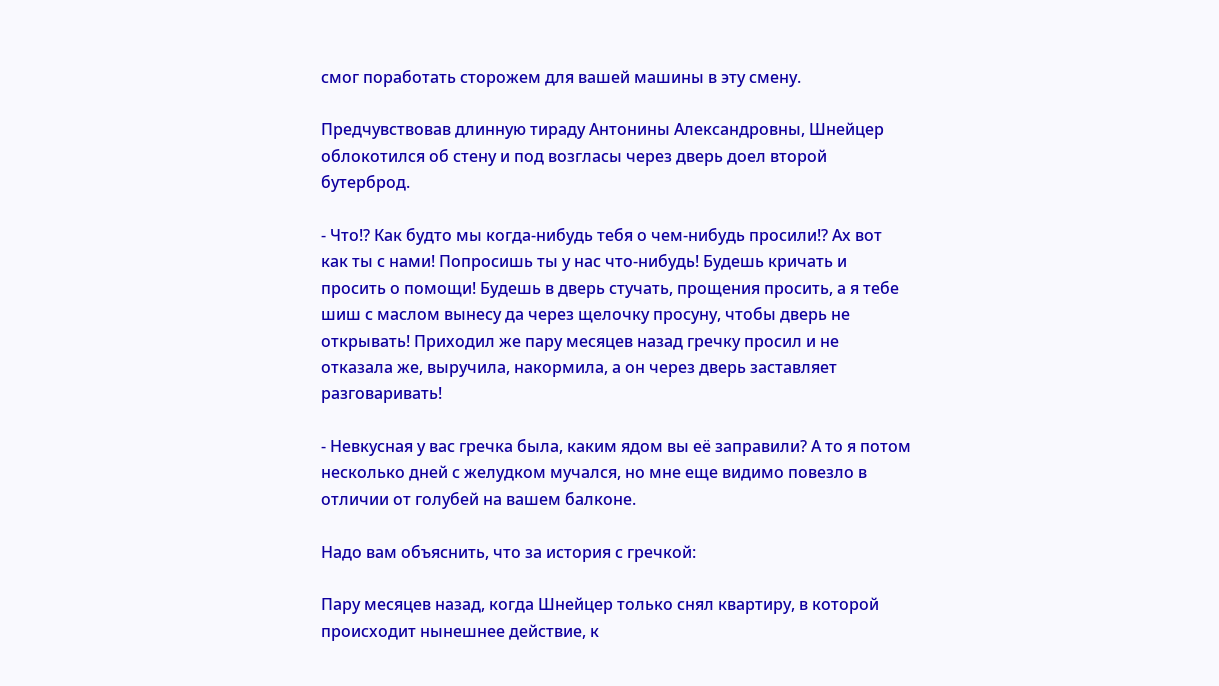смог поработать сторожем для вашей машины в эту смену.

Предчувствовав длинную тираду Антонины Александровны, Шнейцер облокотился об стену и под возгласы через дверь доел второй бутерброд.

- Что!? Как будто мы когда-нибудь тебя о чем-нибудь просили!? Ах вот как ты с нами! Попросишь ты у нас что-нибудь! Будешь кричать и просить о помощи! Будешь в дверь стучать, прощения просить, а я тебе шиш с маслом вынесу да через щелочку просуну, чтобы дверь не открывать! Приходил же пару месяцев назад гречку просил и не отказала же, выручила, накормила, а он через дверь заставляет разговаривать!

- Невкусная у вас гречка была, каким ядом вы её заправили? А то я потом несколько дней с желудком мучался, но мне еще видимо повезло в отличии от голубей на вашем балконе.

Надо вам объяснить, что за история с гречкой:

Пару месяцев назад, когда Шнейцер только снял квартиру, в которой происходит нынешнее действие, к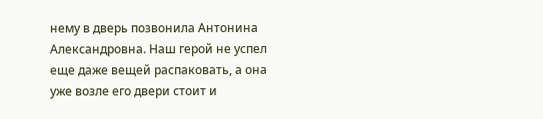нему в дверь позвонила Антонина Александровна. Наш герой не успел еще даже вещей распаковать, а она уже возле его двери стоит и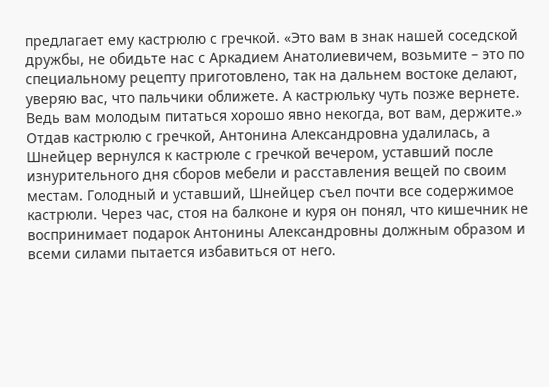предлагает ему кастрюлю с гречкой. «Это вам в знак нашей соседской дружбы, не обидьте нас с Аркадием Анатолиевичем, возьмите – это по специальному рецепту приготовлено, так на дальнем востоке делают, уверяю вас, что пальчики оближете. А кастрюльку чуть позже вернете. Ведь вам молодым питаться хорошо явно некогда, вот вам, держите.» Отдав кастрюлю с гречкой, Антонина Александровна удалилась, а Шнейцер вернулся к кастрюле с гречкой вечером, уставший после изнурительного дня сборов мебели и расставления вещей по своим местам. Голодный и уставший, Шнейцер съел почти все содержимое кастрюли. Через час, стоя на балконе и куря он понял, что кишечник не воспринимает подарок Антонины Александровны должным образом и всеми силами пытается избавиться от него.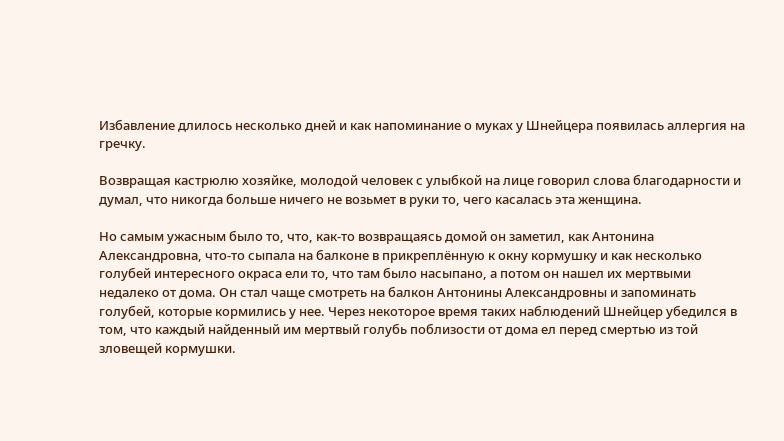Избавление длилось несколько дней и как напоминание о муках у Шнейцера появилась аллергия на гречку.

Возвращая кастрюлю хозяйке, молодой человек с улыбкой на лице говорил слова благодарности и думал, что никогда больше ничего не возьмет в руки то, чего касалась эта женщина.

Но самым ужасным было то, что, как-то возвращаясь домой он заметил, как Антонина Александровна, что-то сыпала на балконе в прикреплённую к окну кормушку и как несколько голубей интересного окраса ели то, что там было насыпано, а потом он нашел их мертвыми недалеко от дома. Он стал чаще смотреть на балкон Антонины Александровны и запоминать голубей, которые кормились у нее. Через некоторое время таких наблюдений Шнейцер убедился в том, что каждый найденный им мертвый голубь поблизости от дома ел перед смертью из той зловещей кормушки.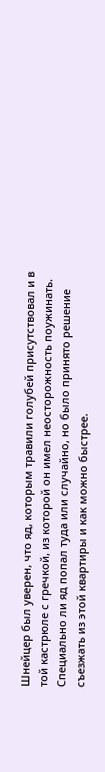Шнейцер был уверен, что яд, которым травили голубей присутствовал и в той кастрюле с гречкой, из которой он имел неосторожность поужинать. Специально ли яд попал туда или случайно, но было принято решение съезжать из этой квартиры и как можно быстрее.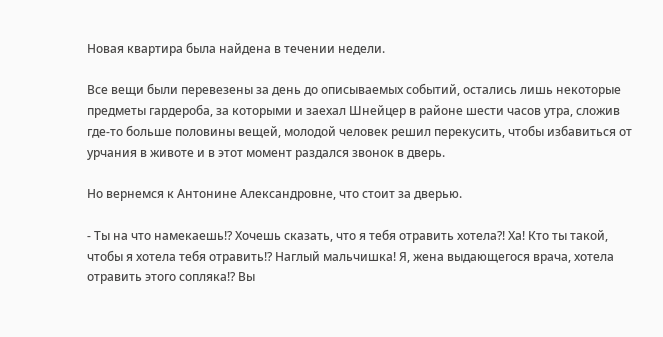Новая квартира была найдена в течении недели.

Все вещи были перевезены за день до описываемых событий, остались лишь некоторые предметы гардероба, за которыми и заехал Шнейцер в районе шести часов утра, сложив где-то больше половины вещей, молодой человек решил перекусить, чтобы избавиться от урчания в животе и в этот момент раздался звонок в дверь.

Но вернемся к Антонине Александровне, что стоит за дверью.

- Ты на что намекаешь!? Хочешь сказать, что я тебя отравить хотела?! Ха! Кто ты такой, чтобы я хотела тебя отравить!? Наглый мальчишка! Я, жена выдающегося врача, хотела отравить этого сопляка!? Вы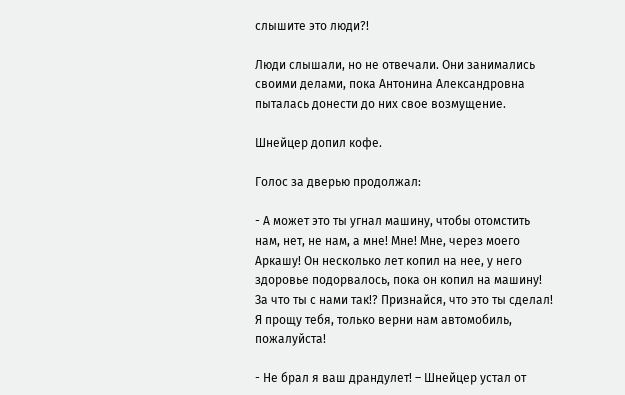слышите это люди?!

Люди слышали, но не отвечали. Они занимались своими делами, пока Антонина Александровна пыталась донести до них свое возмущение.

Шнейцер допил кофе.

Голос за дверью продолжал:

- А может это ты угнал машину, чтобы отомстить нам, нет, не нам, а мне! Мне! Мне, через моего Аркашу! Он несколько лет копил на нее, у него здоровье подорвалось, пока он копил на машину! За что ты с нами так!? Признайся, что это ты сделал! Я прощу тебя, только верни нам автомобиль, пожалуйста!

- Не брал я ваш драндулет! – Шнейцер устал от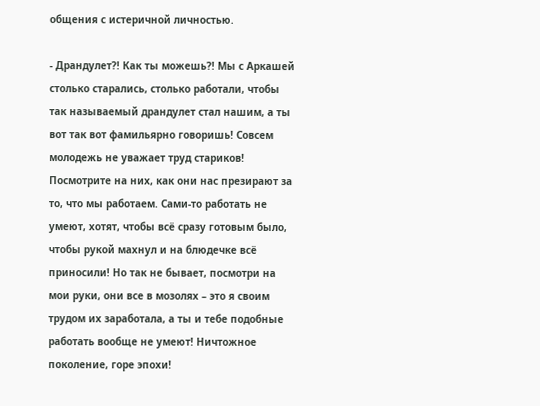общения с истеричной личностью.

- Драндулет?! Как ты можешь?! Мы с Аркашей столько старались, столько работали, чтобы так называемый драндулет стал нашим, а ты вот так вот фамильярно говоришь! Совсем молодежь не уважает труд стариков! Посмотрите на них, как они нас презирают за то, что мы работаем. Сами-то работать не умеют, хотят, чтобы всё сразу готовым было, чтобы рукой махнул и на блюдечке всё приносили! Но так не бывает, посмотри на мои руки, они все в мозолях – это я своим трудом их заработала, а ты и тебе подобные работать вообще не умеют! Ничтожное поколение, горе эпохи!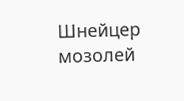Шнейцер мозолей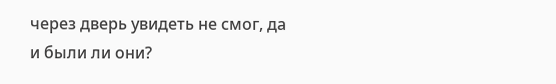через дверь увидеть не смог, да и были ли они?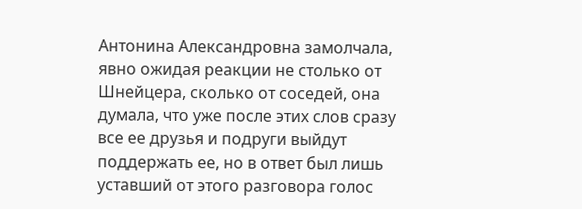Антонина Александровна замолчала, явно ожидая реакции не столько от Шнейцера, сколько от соседей, она думала, что уже после этих слов сразу все ее друзья и подруги выйдут поддержать ее, но в ответ был лишь уставший от этого разговора голос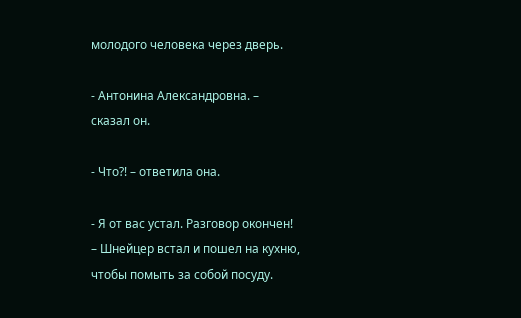молодого человека через дверь.

- Антонина Александровна. – сказал он.

- Что?! – ответила она.

- Я от вас устал. Разговор окончен! – Шнейцер встал и пошел на кухню, чтобы помыть за собой посуду.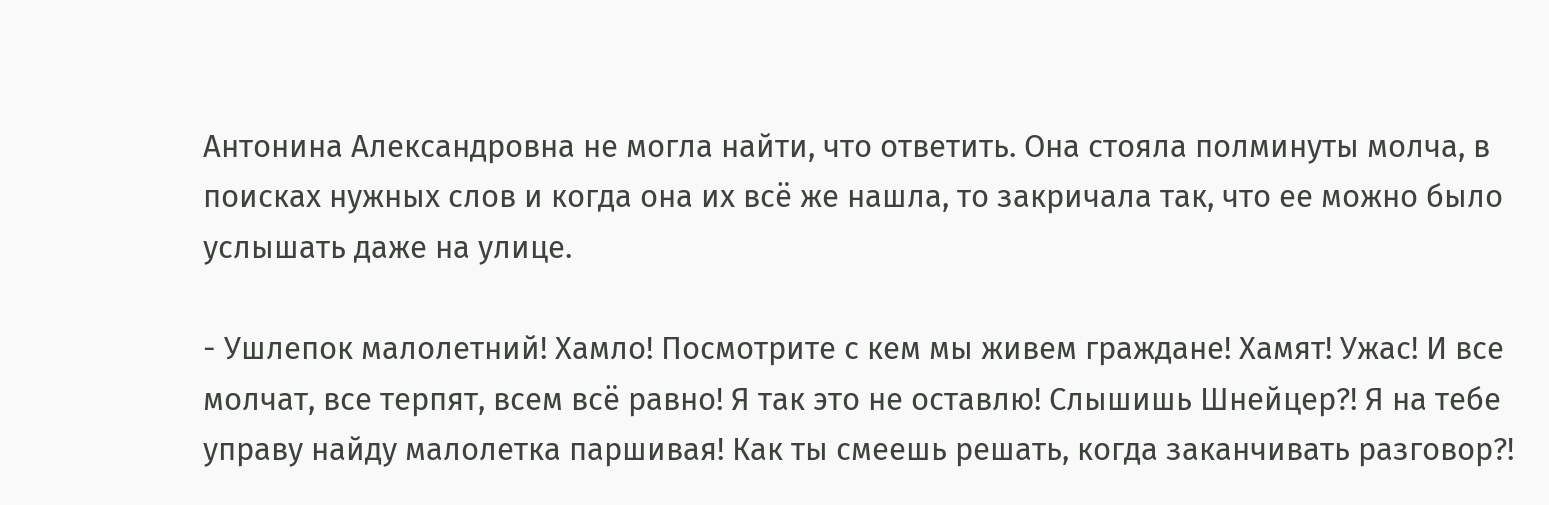Антонина Александровна не могла найти, что ответить. Она стояла полминуты молча, в поисках нужных слов и когда она их всё же нашла, то закричала так, что ее можно было услышать даже на улице.

- Ушлепок малолетний! Хамло! Посмотрите с кем мы живем граждане! Хамят! Ужас! И все молчат, все терпят, всем всё равно! Я так это не оставлю! Слышишь Шнейцер?! Я на тебе управу найду малолетка паршивая! Как ты смеешь решать, когда заканчивать разговор?!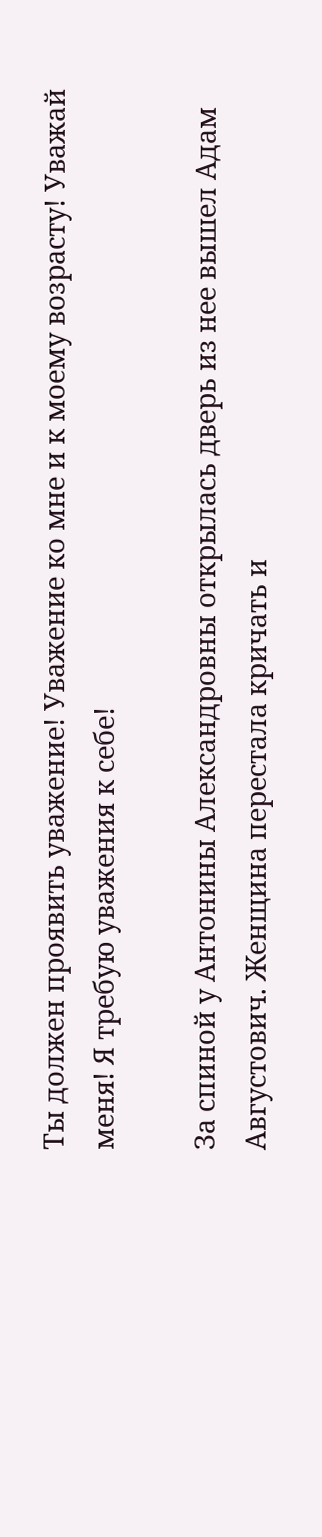Ты должен проявить уважение! Уважение ко мне и к моему возрасту! Уважай меня! Я требую уважения к себе!

За спиной у Антонины Александровны открылась дверь из нее вышел Адам Августович. Женщина перестала кричать и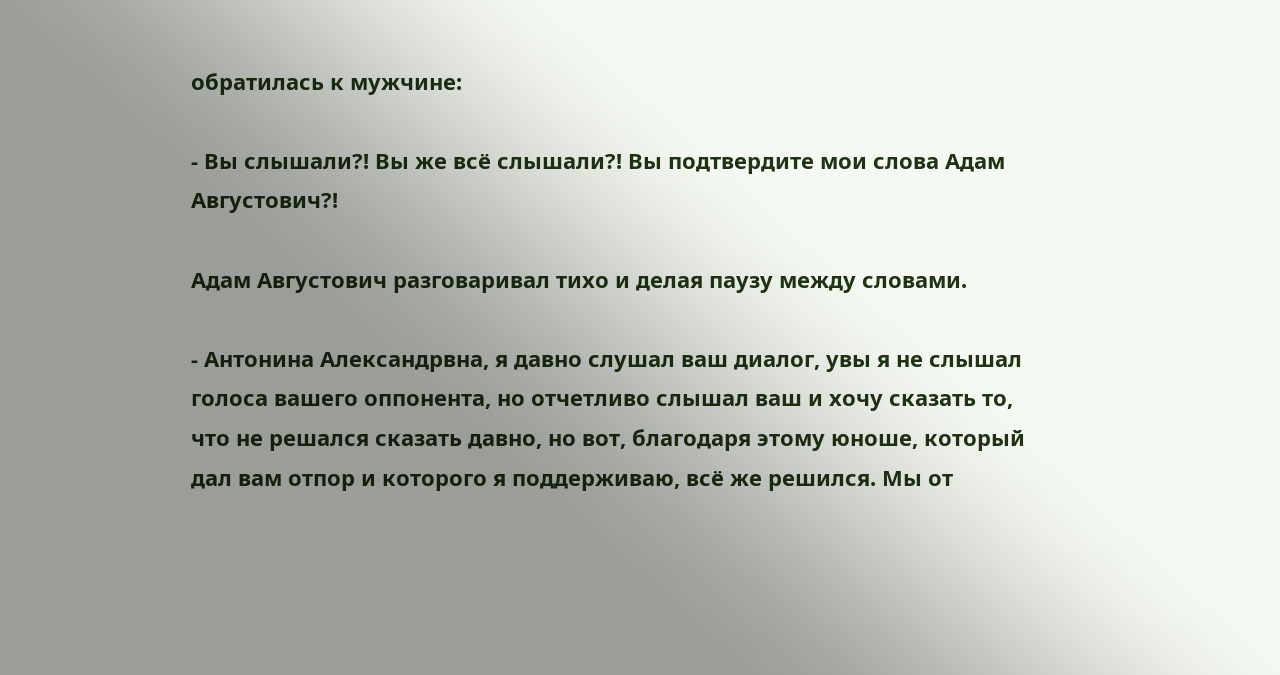обратилась к мужчине:

- Вы слышали?! Вы же всё слышали?! Вы подтвердите мои слова Адам Августович?!

Адам Августович разговаривал тихо и делая паузу между словами.

- Антонина Александрвна, я давно слушал ваш диалог, увы я не слышал голоса вашего оппонента, но отчетливо слышал ваш и хочу сказать то, что не решался сказать давно, но вот, благодаря этому юноше, который дал вам отпор и которого я поддерживаю, всё же решился. Мы от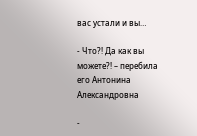вас устали и вы…

- Что?! Да как вы можете?! – перебила его Антонина Александровна

-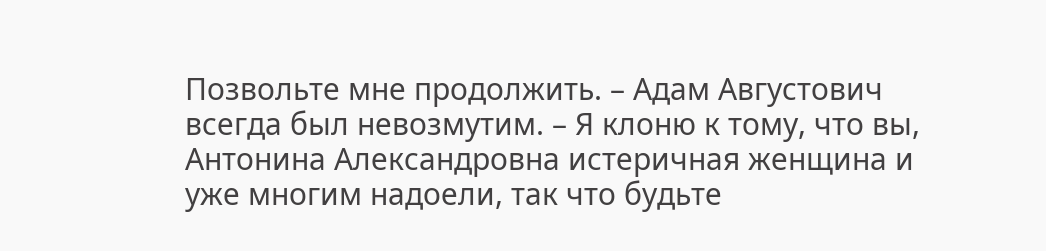Позвольте мне продолжить. – Адам Августович всегда был невозмутим. – Я клоню к тому, что вы, Антонина Александровна истеричная женщина и уже многим надоели, так что будьте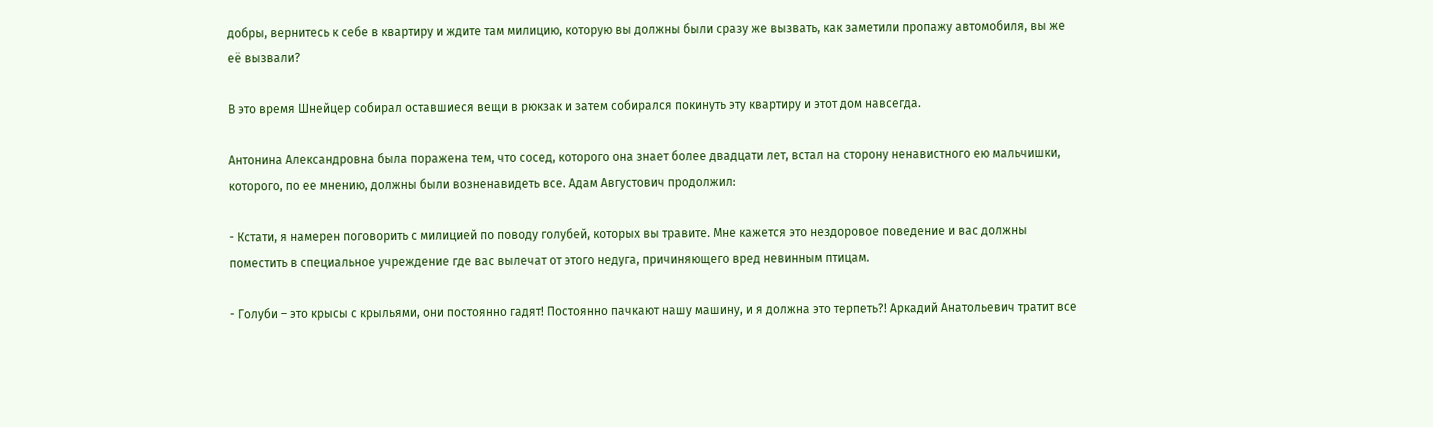добры, вернитесь к себе в квартиру и ждите там милицию, которую вы должны были сразу же вызвать, как заметили пропажу автомобиля, вы же её вызвали?

В это время Шнейцер собирал оставшиеся вещи в рюкзак и затем собирался покинуть эту квартиру и этот дом навсегда.

Антонина Александровна была поражена тем, что сосед, которого она знает более двадцати лет, встал на сторону ненавистного ею мальчишки, которого, по ее мнению, должны были возненавидеть все. Адам Августович продолжил:

- Кстати, я намерен поговорить с милицией по поводу голубей, которых вы травите. Мне кажется это нездоровое поведение и вас должны поместить в специальное учреждение где вас вылечат от этого недуга, причиняющего вред невинным птицам.

- Голуби – это крысы с крыльями, они постоянно гадят! Постоянно пачкают нашу машину, и я должна это терпеть?! Аркадий Анатольевич тратит все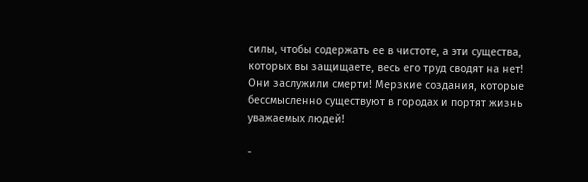силы, чтобы содержать ее в чистоте, а эти существа, которых вы защищаете, весь его труд сводят на нет! Они заслужили смерти! Мерзкие создания, которые бессмысленно существуют в городах и портят жизнь уважаемых людей!

-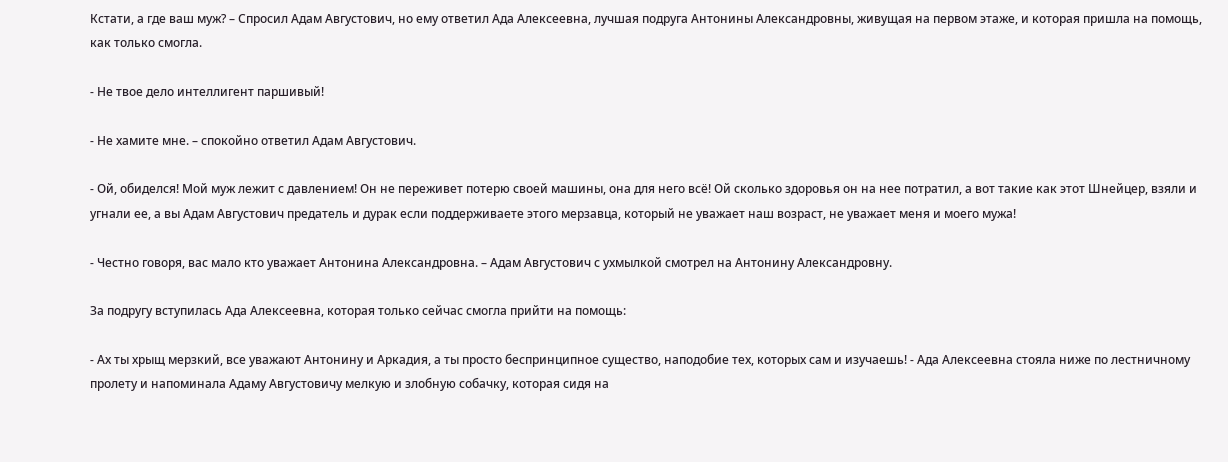Кстати, а где ваш муж? – Спросил Адам Августович, но ему ответил Ада Алексеевна, лучшая подруга Антонины Александровны, живущая на первом этаже, и которая пришла на помощь, как только смогла.

- Не твое дело интеллигент паршивый!

- Не хамите мне. – спокойно ответил Адам Августович.

- Ой, обиделся! Мой муж лежит с давлением! Он не переживет потерю своей машины, она для него всё! Ой сколько здоровья он на нее потратил, а вот такие как этот Шнейцер, взяли и угнали ее, а вы Адам Августович предатель и дурак если поддерживаете этого мерзавца, который не уважает наш возраст, не уважает меня и моего мужа!

- Честно говоря, вас мало кто уважает Антонина Александровна. – Адам Августович с ухмылкой смотрел на Антонину Александровну.

За подругу вступилась Ада Алексеевна, которая только сейчас смогла прийти на помощь:

- Ах ты хрыщ мерзкий, все уважают Антонину и Аркадия, а ты просто беспринципное существо, наподобие тех, которых сам и изучаешь! - Ада Алексеевна стояла ниже по лестничному пролету и напоминала Адаму Августовичу мелкую и злобную собачку, которая сидя на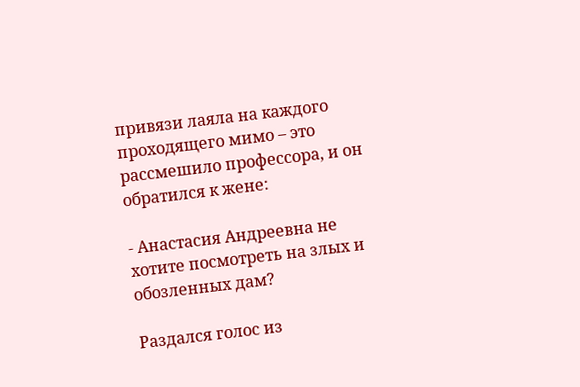привязи лаяла на каждого проходящего мимо – это рассмешило профессора, и он обратился к жене:

- Анастасия Андреевна не хотите посмотреть на злых и обозленных дам?

Раздался голос из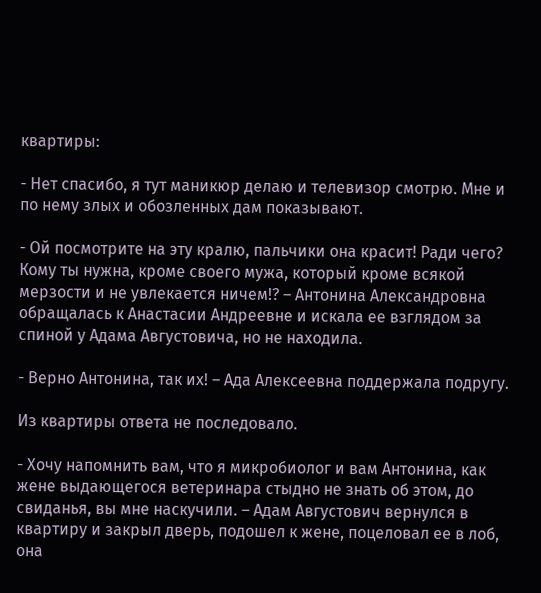квартиры:

- Нет спасибо, я тут маникюр делаю и телевизор смотрю. Мне и по нему злых и обозленных дам показывают.

- Ой посмотрите на эту кралю, пальчики она красит! Ради чего? Кому ты нужна, кроме своего мужа, который кроме всякой мерзости и не увлекается ничем!? – Антонина Александровна обращалась к Анастасии Андреевне и искала ее взглядом за спиной у Адама Августовича, но не находила.

- Верно Антонина, так их! – Ада Алексеевна поддержала подругу.

Из квартиры ответа не последовало.

- Хочу напомнить вам, что я микробиолог и вам Антонина, как жене выдающегося ветеринара стыдно не знать об этом, до свиданья, вы мне наскучили. – Адам Августович вернулся в квартиру и закрыл дверь, подошел к жене, поцеловал ее в лоб, она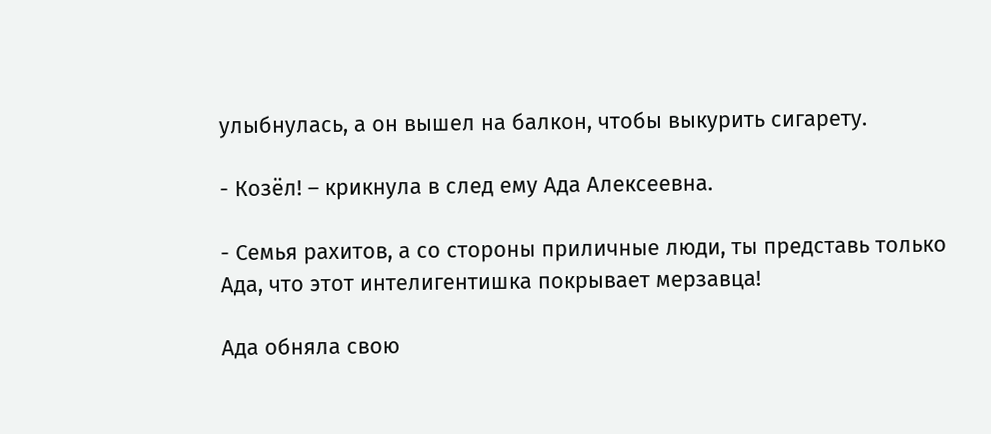улыбнулась, а он вышел на балкон, чтобы выкурить сигарету.

- Козёл! – крикнула в след ему Ада Алексеевна.

- Семья рахитов, а со стороны приличные люди, ты представь только Ада, что этот интелигентишка покрывает мерзавца!

Ада обняла свою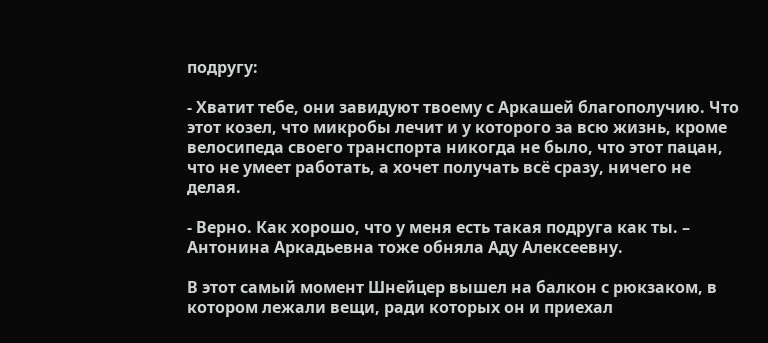подругу:

- Хватит тебе, они завидуют твоему с Аркашей благополучию. Что этот козел, что микробы лечит и у которого за всю жизнь, кроме велосипеда своего транспорта никогда не было, что этот пацан, что не умеет работать, а хочет получать всё сразу, ничего не делая.

- Верно. Как хорошо, что у меня есть такая подруга как ты. – Антонина Аркадьевна тоже обняла Аду Алексеевну.

В этот самый момент Шнейцер вышел на балкон с рюкзаком, в котором лежали вещи, ради которых он и приехал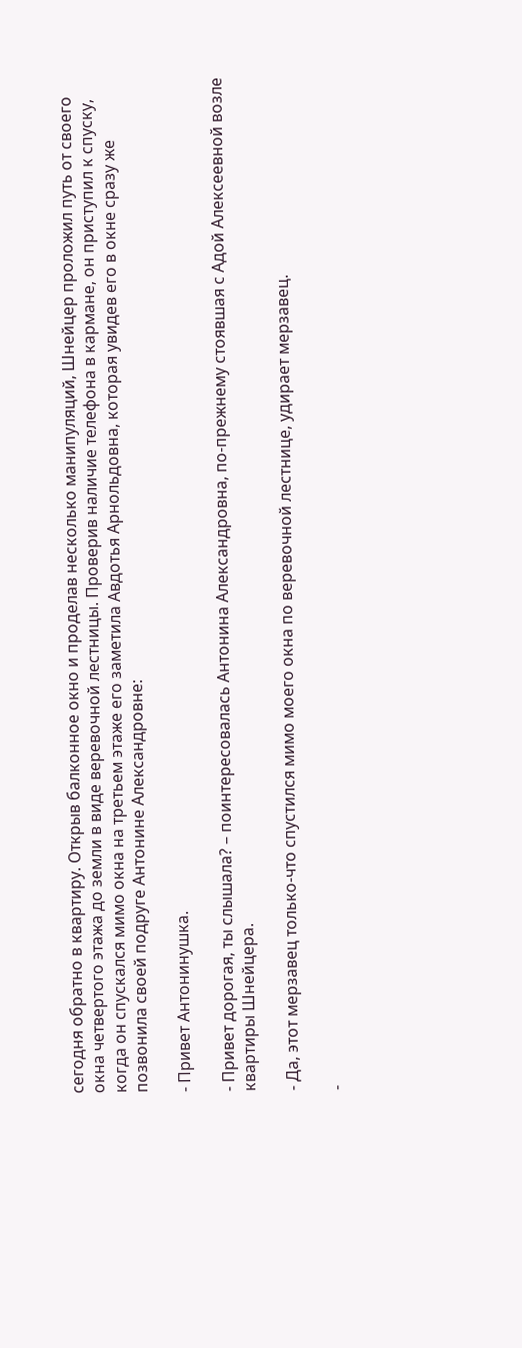сегодня обратно в квартиру. Открыв балконное окно и проделав несколько манипуляций, Шнейцер проложил путь от своего окна четвертого этажа до земли в виде веревочной лестницы. Проверив наличие телефона в кармане, он приступил к спуску, когда он спускался мимо окна на третьем этаже его заметила Авдотья Арнольдовна, которая увидев его в окне сразу же позвонила своей подруге Антонине Александровне:

- Привет Антонинушка.

- Привет дорогая, ты слышала? – поинтересовалась Антонина Александровна, по-прежнему стоявшая с Адой Алексеевной возле квартиры Шнейцера.

- Да, этот мерзавец только-что спустился мимо моего окна по веревочной лестнице, удирает мерзавец.

-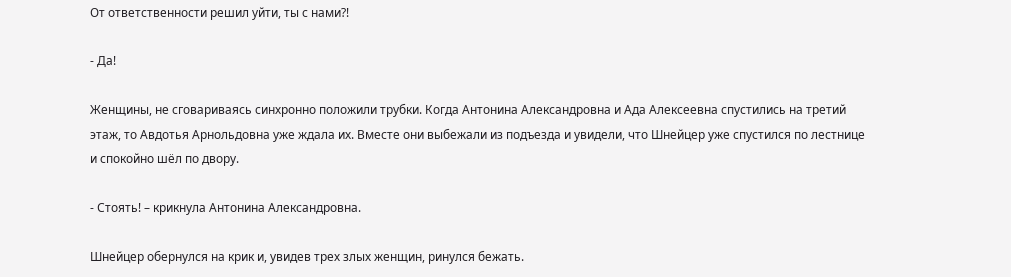От ответственности решил уйти, ты с нами?!

- Да!

Женщины, не сговариваясь синхронно положили трубки. Когда Антонина Александровна и Ада Алексеевна спустились на третий этаж, то Авдотья Арнольдовна уже ждала их. Вместе они выбежали из подъезда и увидели, что Шнейцер уже спустился по лестнице и спокойно шёл по двору.

- Стоять! – крикнула Антонина Александровна.

Шнейцер обернулся на крик и, увидев трех злых женщин, ринулся бежать.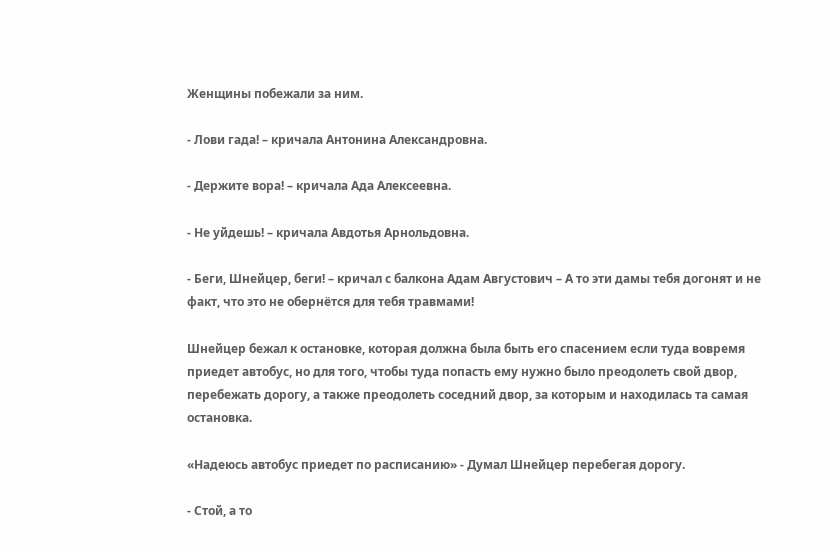Женщины побежали за ним.

- Лови гада! – кричала Антонина Александровна.

- Держите вора! – кричала Ада Алексеевна.

- Не уйдешь! – кричала Авдотья Арнольдовна.

- Беги, Шнейцер, беги! – кричал с балкона Адам Августович – А то эти дамы тебя догонят и не факт, что это не обернётся для тебя травмами!

Шнейцер бежал к остановке, которая должна была быть его спасением если туда вовремя приедет автобус, но для того, чтобы туда попасть ему нужно было преодолеть свой двор, перебежать дорогу, а также преодолеть соседний двор, за которым и находилась та самая остановка.

«Надеюсь автобус приедет по расписанию» - Думал Шнейцер перебегая дорогу.

- Стой, а то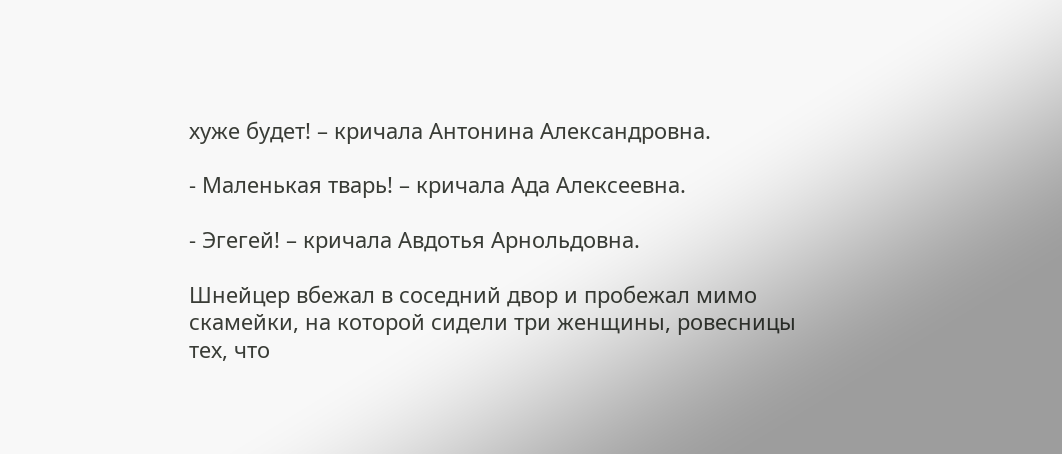хуже будет! – кричала Антонина Александровна.

- Маленькая тварь! – кричала Ада Алексеевна.

- Эгегей! – кричала Авдотья Арнольдовна.

Шнейцер вбежал в соседний двор и пробежал мимо скамейки, на которой сидели три женщины, ровесницы тех, что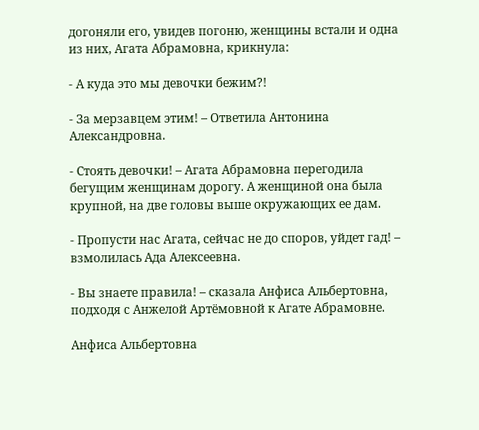догоняли его, увидев погоню, женщины встали и одна из них, Агата Абрамовна, крикнула:

- А куда это мы девочки бежим?!

- За мерзавцем этим! – Ответила Антонина Александровна.

- Стоять девочки! – Агата Абрамовна перегодила бегущим женщинам дорогу. А женщиной она была крупной, на две головы выше окружающих ее дам.

- Пропусти нас Агата, сейчас не до споров, уйдет гад! – взмолилась Ада Алексеевна.

- Вы знаете правила! – сказала Анфиса Альбертовна, подходя с Анжелой Артёмовной к Агате Абрамовне.

Анфиса Альбертовна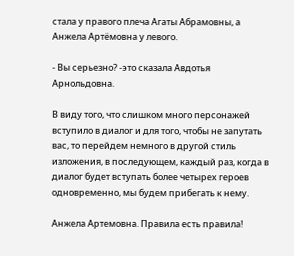стала у правого плеча Агаты Абрамовны, а Анжела Артёмовна у левого.

- Вы серьезно? -это сказала Авдотья Арнольдовна.

В виду того, что слишком много персонажей вступило в диалог и для того, чтобы не запутать вас, то перейдем немного в другой стиль изложения, в последующем, каждый раз, когда в диалог будет вступать более четырех героев одновременно, мы будем прибегать к нему.

Анжела Артемовна. Правила есть правила!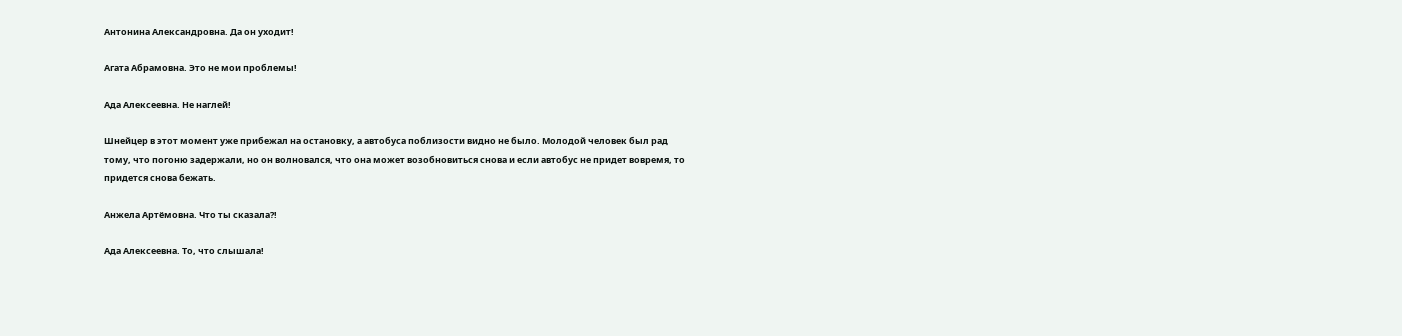Антонина Александровна. Да он уходит!

Агата Абрамовна. Это не мои проблемы!

Ада Алексеевна. Не наглей!

Шнейцер в этот момент уже прибежал на остановку, а автобуса поблизости видно не было. Молодой человек был рад тому, что погоню задержали, но он волновался, что она может возобновиться снова и если автобус не придет вовремя, то придется снова бежать.

Анжела Артёмовна. Что ты сказала?!

Ада Алексеевна. То, что слышала!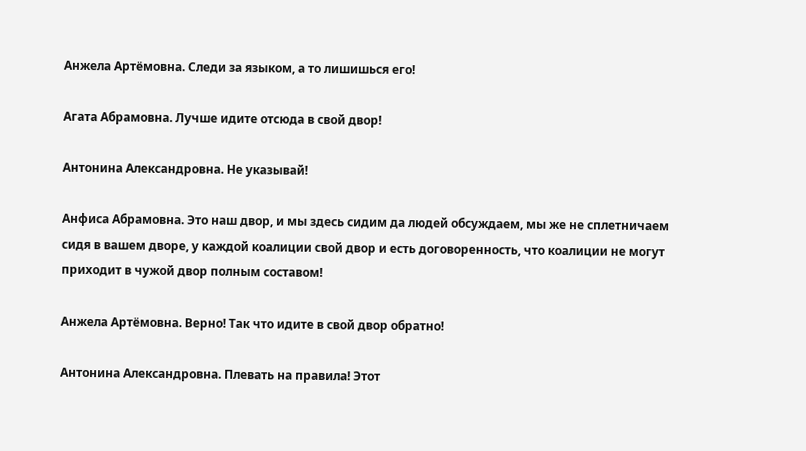Анжела Артёмовна. Следи за языком, а то лишишься его!

Агата Абрамовна. Лучше идите отсюда в свой двор!

Антонина Александровна. Не указывай!

Анфиса Абрамовна. Это наш двор, и мы здесь сидим да людей обсуждаем, мы же не сплетничаем сидя в вашем дворе, у каждой коалиции свой двор и есть договоренность, что коалиции не могут приходит в чужой двор полным составом!

Анжела Артёмовна. Верно! Так что идите в свой двор обратно!

Антонина Александровна. Плевать на правила! Этот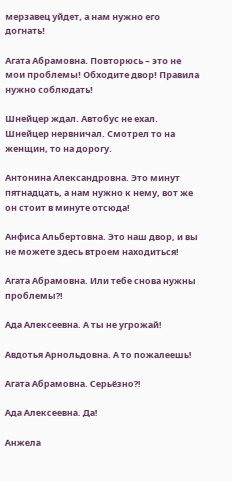мерзавец уйдет, а нам нужно его догнать!

Агата Абрамовна. Повторюсь – это не мои проблемы! Обходите двор! Правила нужно соблюдать!

Шнейцер ждал. Автобус не ехал. Шнейцер нервничал. Смотрел то на женщин, то на дорогу.

Антонина Александровна. Это минут пятнадцать, а нам нужно к нему, вот же он стоит в минуте отсюда!

Анфиса Альбертовна. Это наш двор, и вы не можете здесь втроем находиться!

Агата Абрамовна. Или тебе снова нужны проблемы?!

Ада Алексеевна. А ты не угрожай!

Авдотья Арнольдовна. А то пожалеешь!

Агата Абрамовна. Серьёзно?!

Ада Алексеевна. Да!

Анжела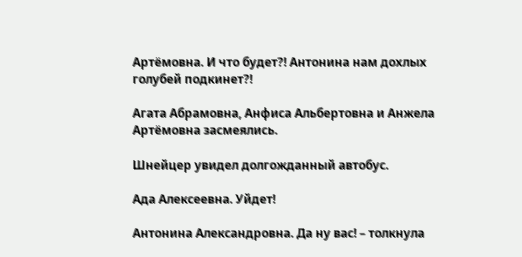Артёмовна. И что будет?! Антонина нам дохлых голубей подкинет?!

Агата Абрамовна, Анфиса Альбертовна и Анжела Артёмовна засмеялись.

Шнейцер увидел долгожданный автобус.

Ада Алексеевна. Уйдет!

Антонина Александровна. Да ну вас! – толкнула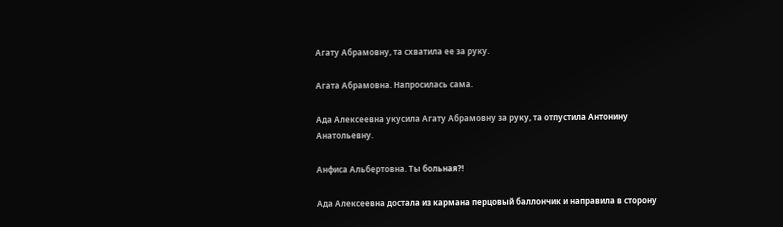Агату Абрамовну, та схватила ее за руку.

Агата Абрамовна. Напросилась сама.

Ада Алексеевна укусила Агату Абрамовну за руку, та отпустила Антонину Анатольевну.

Анфиса Альбертовна. Ты больная?!

Ада Алексеевна достала из кармана перцовый баллончик и направила в сторону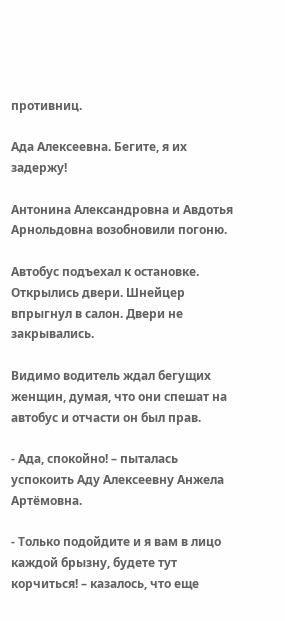противниц.

Ада Алексеевна. Бегите, я их задержу!

Антонина Александровна и Авдотья Арнольдовна возобновили погоню.

Автобус подъехал к остановке. Открылись двери. Шнейцер впрыгнул в салон. Двери не закрывались.

Видимо водитель ждал бегущих женщин, думая, что они спешат на автобус и отчасти он был прав.

- Ада, спокойно! – пыталась успокоить Аду Алексеевну Анжела Артёмовна.

- Только подойдите и я вам в лицо каждой брызну, будете тут корчиться! – казалось, что еще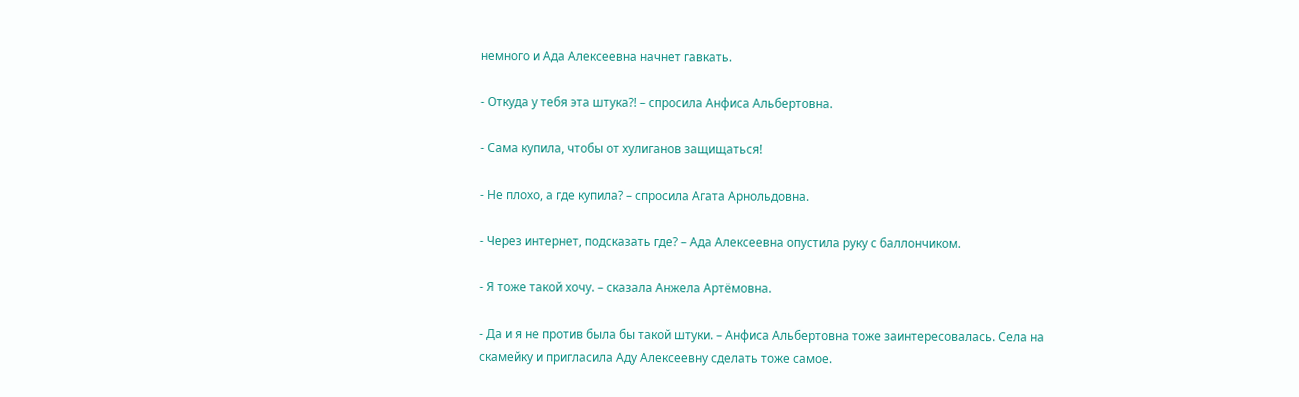немного и Ада Алексеевна начнет гавкать.

- Откуда у тебя эта штука?! – спросила Анфиса Альбертовна.

- Сама купила, чтобы от хулиганов защищаться!

- Не плохо, а где купила? – спросила Агата Арнольдовна.

- Через интернет, подсказать где? – Ада Алексеевна опустила руку с баллончиком.

- Я тоже такой хочу. – сказала Анжела Артёмовна.

- Да и я не против была бы такой штуки. – Анфиса Альбертовна тоже заинтересовалась. Села на скамейку и пригласила Аду Алексеевну сделать тоже самое.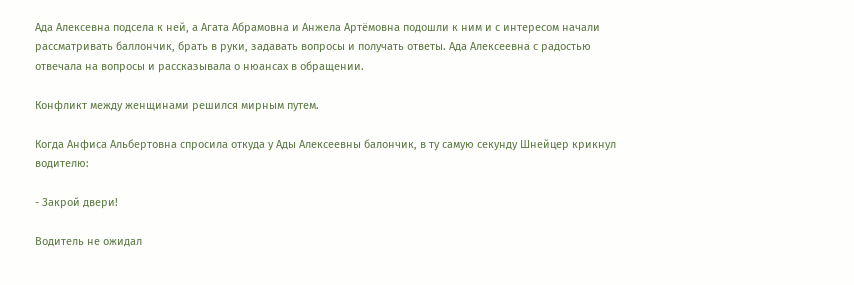Ада Алексевна подсела к ней, а Агата Абрамовна и Анжела Артёмовна подошли к ним и с интересом начали рассматривать баллончик, брать в руки, задавать вопросы и получать ответы. Ада Алексеевна с радостью отвечала на вопросы и рассказывала о нюансах в обращении.

Конфликт между женщинами решился мирным путем.

Когда Анфиса Альбертовна спросила откуда у Ады Алексеевны балончик, в ту самую секунду Шнейцер крикнул водителю:

- Закрой двери!

Водитель не ожидал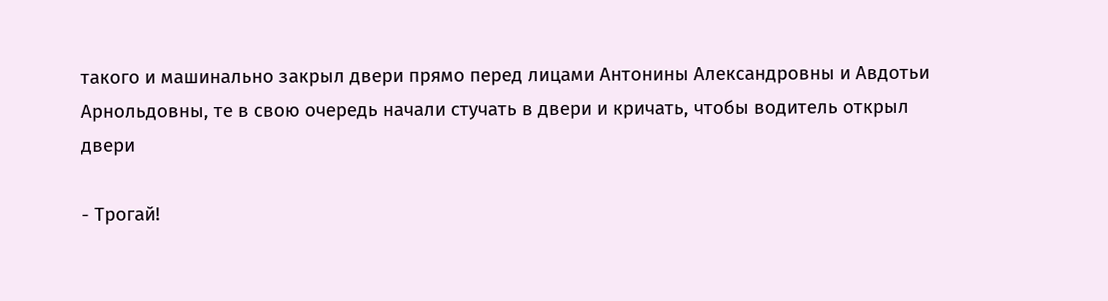такого и машинально закрыл двери прямо перед лицами Антонины Александровны и Авдотьи Арнольдовны, те в свою очередь начали стучать в двери и кричать, чтобы водитель открыл двери

- Трогай!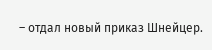– отдал новый приказ Шнейцер.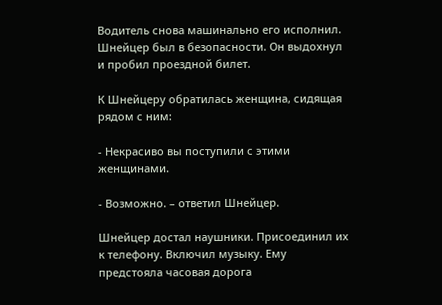Водитель снова машинально его исполнил. Шнейцер был в безопасности. Он выдохнул и пробил проездной билет.

К Шнейцеру обратилась женщина, сидящая рядом с ним:

- Некрасиво вы поступили с этими женщинами.

- Возможно. – ответил Шнейцер.

Шнейцер достал наушники. Присоединил их к телефону. Включил музыку. Ему предстояла часовая дорога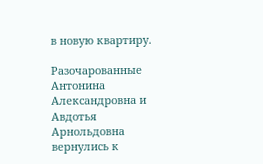в новую квартиру.

Разочарованные Антонина Александровна и Авдотья Арнольдовна вернулись к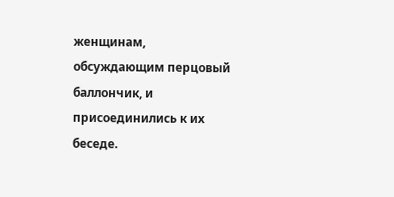женщинам, обсуждающим перцовый баллончик, и присоединились к их беседе.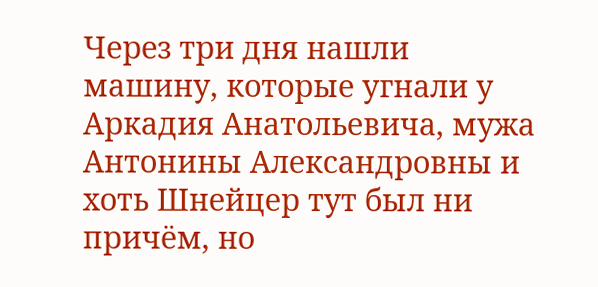Через три дня нашли машину, которые угнали у Аркадия Анатольевича, мужа Антонины Александровны и хоть Шнейцер тут был ни причём, но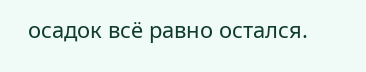осадок всё равно остался.